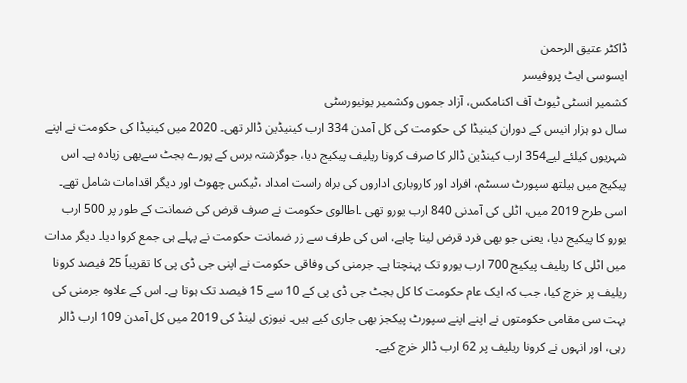ڈاکٹر عتیق الرحمن
ایسوسی ایٹ پروفیسر
کشمیر انسٹی ٹیوٹ آف اکنامکس، آزاد جموں وکشمیر یونیورسٹی
سال دو ہزار انیس کے دوران کینیڈا کی حکومت کی کل آمدن 334 ارب کینیڈین ڈالر تھی۔ 2020 میں کینیڈا کی حکومت نے اپنے شہریوں کیلئے لیے354 ارب کینڈین ڈالر کا صرف کرونا ریلیف پیکیج دیا، جوگزشتہ برس کے پورے بجٹ سےبھی زیادہ ہے۔ اس پیکیج میں ہیلتھ سپورٹ سسٹم، افراد اور کاروباری اداروں کی براہ راست امداد ،ٹیکس چھوٹ اور دیگر اقدامات شامل تھے۔
اسی طرح 2019 میں، اٹلی کی آمدنی 840 ارب یورو تھی ۔اطالوی حکومت نے صرف قرض کی ضمانت کے طور پر 500 ارب یورو کا پیکیج دیا، یعنی جو بھی فرد قرض لینا چاہے، اس کی طرف سے زر ضمانت حکومت نے پہلے ہی جمع کروا دیا۔ دیگر مدات میں اٹلی کا ریلیف پیکیج 700 ارب یورو تک پہنچتا ہے۔ جرمنی کی وفاقی حکومت نے اپنی جی ڈی پی کا تقریباً 25 فیصد کرونا ریلیف پر خرچ کیا، جب کہ ایک عام حکومت کا کل بجٹ جی ڈی پی کے 10 سے 15 فیصد تک ہوتا ہے۔ اس کے علاوہ جرمنی کی بہت سی مقامی حکومتوں نے اپنے اپنے سپورٹ پیکجز بھی جاری کیے ہیں۔ نیوزی لینڈ کی 2019 میں کل آمدن 109 ارب ڈالر رہی، اور انہوں نے کرونا ریلیف پر 62 ارب ڈالر خرچ کیے۔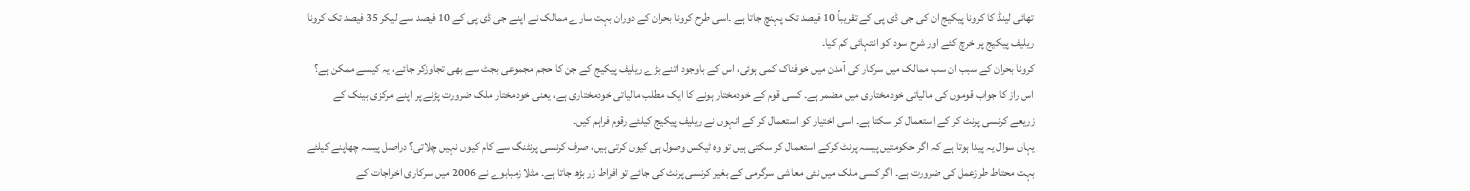تھائی لینڈ کا کرونا پیکیج ان کی جی ڈی پی کے تقریباً 10 فیصد تک پہنچ جاتا ہے ۔اسی طرح کرونا بحران کے دوران بہت سارے ممالک نے اپنے جی ڈی پی کے 10 فیصد سے لیکر 35 فیصد تک کرونا ریلیف پیکیج پر خرچ کئے اور شرح سود کو انتہائی کم کیا۔
کرونا بحران کے سبب ان سب ممالک میں سرکار کی آمدن میں خوفناک کمی ہوئی، اس کے باوجود اتنے بڑے ریلیف پیکیج کے جن کا حجم مجموعی بجٹ سے بھی تجاوزکر جائے، یہ کیسے ممکن ہے؟ اس راز کا جواب قوموں کی مالیاتی خودمختاری میں مضمر ہے۔ کسی قوم کے خودمختار ہونے کا ایک مطلب مالیاتی خودمختاری ہے، یعنی خودمختار ملک ضرورت پڑنے پر اپنے مرکزی بینک کے زریعے کرنسی پرنٹ کر کے استعمال کر سکتا ہے۔ اسی اختیار کو استعمال کر کے انہوں نے ریلیف پیکیج کیلئے رقوم فراہم کیں۔
یہاں سوال یہ پیدا ہوتا ہے کہ اگر حکومتیں پیسہ پرنٹ کرکے استعمال کر سکتی ہیں تو وہ ٹیکس وصول ہی کیوں کرتی ہیں، صرف کرنسی پرنٹنگ سے کام کیوں نہیں چلاتی؟ دراصل پیسہ چھاپنے کیلئے بہت محتاط طرزعمل کی ضرورت ہے۔ اگر کسی ملک میں نئی معاشی سرگرمی کے بغیر کرنسی پرنٹ کی جائے تو افراط زر بڑھ جاتا ہے۔ مثلا زمبابوے نے 2006 میں سرکاری اخراجات کے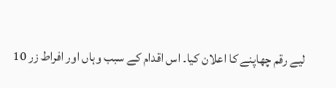لیے رقم چھاپنے کا اعلان کیا۔ اس اقدام کے سبب وہاں اور افراط زر 10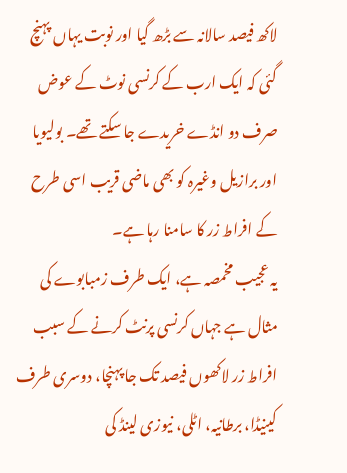لاکھ فیصد سالانہ سے بڑھ گیا اور نوبت یہاں پہنچ گئی کہ ایک ارب کے کرنسی نوٹ کے عوض صرف دو انڈے خریدے جا سکتے تھے۔ بولیویا اور برازیل وغیرہ کو بھی ماضی قریب اسی طرح کے افراط زر کا سامنا رہا ہے۔
یہ عجیب مخمصہ ہے، ایک طرف زمبابوے کی مثال ہے جہاں کرنسی پرنٹ کرنے کے سبب افراط زر لاکھوں فیصد تک جا پہنچا، دوسری طرف کینیڈا، برطانیہ، اٹلی، نیوزی لینڈ کی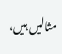مثالیں ہیں،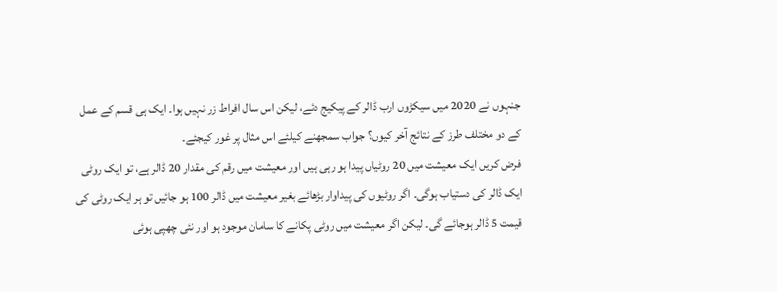جنہوں نے 2020 میں سیکڑوں ارب ڈالر کے پیکیج دئے، لیکن اس سال افراط زر نہیں ہوا۔ ایک ہی قسم کے عمل کے دو مختلف طرز کے نتائج آخر کیوں؟ جواب سمجھنے کیلئے اس مثال پر غور کیجئے۔
فرض کریں ایک معیشت میں 20 روٹیاں پیدا ہو رہی ہیں اور معیشت میں رقم کی مقدار 20 ڈالر ہے، تو ایک روٹی ایک ڈالر کی دستیاب ہوگی۔ اگر روٹیوں کی پیداوار بڑھائے بغیر معیشت میں ڈالر 100 ہو جائیں تو ہر ایک روٹی کی قیمت 5 ڈالر ہوجائے گی۔ لیکن اگر معیشت میں روٹی پکانے کا سامان موجود ہو اور نئی چھپی ہوئی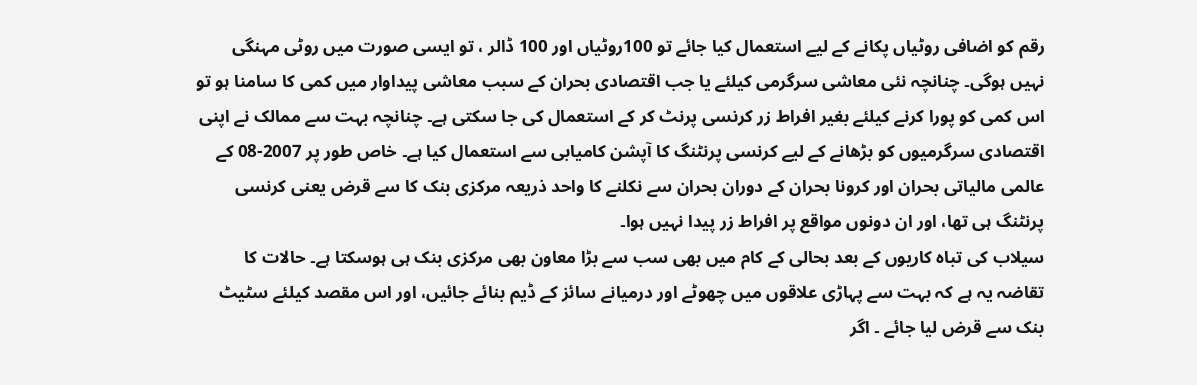رقم کو اضافی روٹیاں پکانے کے لیے استعمال کیا جائے تو 100روٹیاں اور 100 ڈالر ، تو ایسی صورت میں روٹی مہنگی نہیں ہوگی۔ چنانچہ نئی معاشی سرگرمی کیلئے یا جب اقتصادی بحران کے سبب معاشی پیداوار میں کمی کا سامنا ہو تو اس کمی کو پورا کرنے کیلئے بغیر افراط زر کرنسی پرنٹ کر کے استعمال کی جا سکتی ہے۔ چنانچہ بہت سے ممالک نے اپنی اقتصادی سرگرمیوں کو بڑھانے کے لیے کرنسی پرنٹنگ کا آپشن کامیابی سے استعمال کیا ہے۔ خاص طور پر 2007-08 کے عالمی مالیاتی بحران اور کرونا بحران کے دوران بحران سے نکلنے کا واحد ذریعہ مرکزی بنک کا سے قرض یعنی کرنسی پرنٹنگ ہی تھا، اور ان دونوں مواقع پر افراط زر پیدا نہیں ہوا۔
سیلاب کی تباہ کاریوں کے بعد بحالی کے کام میں بھی سب سے بڑا معاون بھی مرکزی بنک ہی ہوسکتا ہے۔ حالات کا تقاضہ یہ ہے کہ بہت سے پہاڑی علاقوں میں چھوٹے اور درمیانے سائز کے ڈیم بنائے جائیں، اور اس مقصد کیلئے سٹیٹ بنک سے قرض لیا جائے ۔ اگر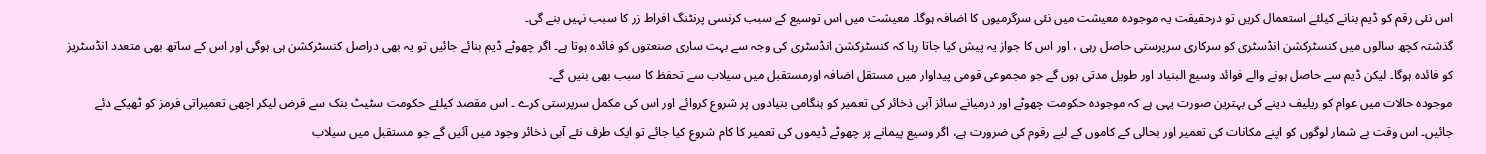اس نئی رقم کو ڈیم بنانے کیلئے استعمال کریں تو درحقیقت یہ موجودہ معیشت میں نئی سرگرمیوں کا اضافہ ہوگا۔ معیشت میں اس توسیع کے سبب کرنسی پرنٹنگ افراط زر کا سبب نہیں بنے گی۔
گذشتہ کچھ سالوں میں کنسٹرکشن انڈسٹری کو سرکاری سرپرستی حاصل رہی ، اور اس کا جواز یہ پیش کیا جاتا رہا کہ کنسٹرکشن انڈسٹری کی وجہ سے بہت ساری صنعتوں کو فائدہ ہوتا ہے۔ اگر چھوٹے ڈیم بنائے جائیں تو یہ بھی دراصل کنسٹرکشن ہی ہوگی اور اس کے ساتھ بھی متعدد انڈسٹریز کو فائدہ ہوگا۔ لیکن ڈیم سے حاصل ہونے والے فوائد وسیع البنیاد اور طویل مدتی ہوں گے جو مجموعی قومی پیداوار میں مستقل اضافہ اورمستقبل میں سیلاب سے تحفظ کا سبب بھی بنیں گے۔
موجودہ حالات میں عوام کو ریلیف دینے کی بہترین صورت یہی ہے کہ موجودہ حکومت چھوٹے اور درمیانے سائز آبی ذخائر کی تعمیر کو ہنگامی بنیادوں پر شروع کروائے اور اس کی مکمل سرپرستی کرے ۔ اس مقصد کیلئے حکومت سٹیٹ بنک سے قرض لیکر اچھی تعمیراتی فرمز کو ٹھیکے دئے جائیں۔ اس وقت بے شمار لوگوں کو اپنے مکانات کی تعمیر اور بحالی کے کاموں کے لیے رقوم کی ضرورت ہے، اگر وسیع پیمانے پر چھوٹے ڈیموں کی تعمیر کا کام شروع کیا جائے تو ایک طرف نئے آبی ذخائر وجود میں آئیں گے جو مستقبل میں سیلاب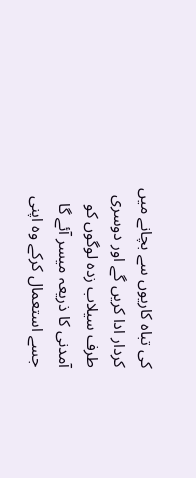کی تباہ کاریوں سے بچانے میں کردار ادا کریں گے اور دوسری طرف سیلاب زدہ لوگوں کو آمدنی کا ذریعہ میسر آئے گا جسے استعمال کرکے وہ اپنی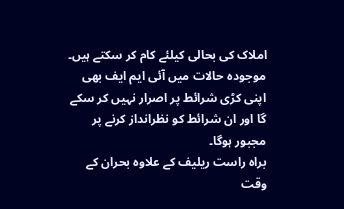املاک کی بحالی کیلئے کام کر سکتے ہیں۔ موجودہ حالات میں آئی ایم ایف بھی اپنی کڑی شرائط پر اصرار نہیں کر سکے گا اور ان شرائط کو نظرانداز کرنے پر مجبور ہوگا۔
براہ راست ریلیف کے علاوہ بحران کے وقت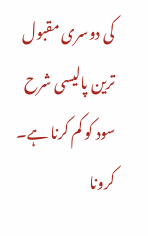کی دوسری مقبول ترین پالیسی شرح سود کو کم کرنا ہے۔ کرونا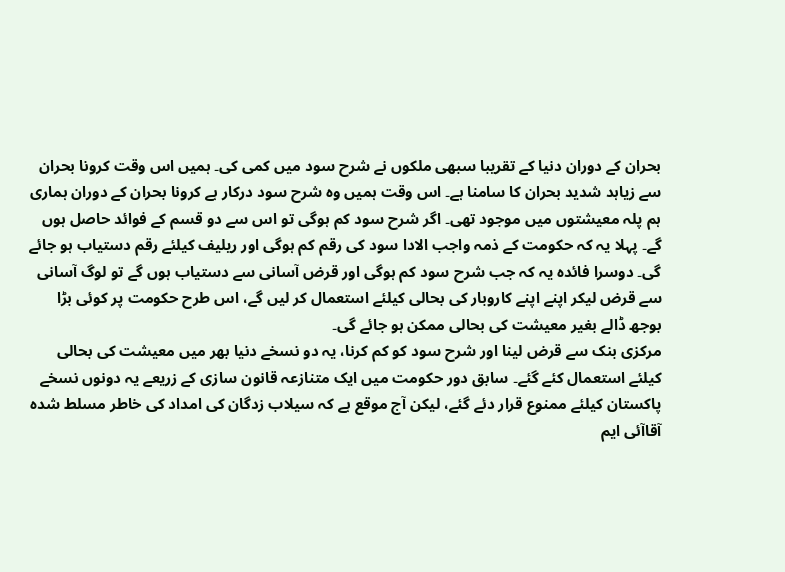بحران کے دوران دنیا کے تقریبا سبھی ملکوں نے شرح سود میں کمی کی۔ ہمیں اس وقت کرونا بحران سے زیاہد شدید بحران کا سامنا ہے۔ اس وقت ہمیں وہ شرح سود درکار ہے کرونا بحران کے دوران ہماری ہم پلہ معیشتوں میں موجود تھی۔ اگر شرح سود کم ہوگی تو اس سے دو قسم کے فوائد حاصل ہوں گے۔ پہلا یہ کہ حکومت کے ذمہ واجب الادا سود کی رقم کم ہوگی اور ریلیف کیلئے رقم دستیاب ہو جائے گی۔ دوسرا فائدہ یہ کہ جب شرح سود کم ہوگی اور قرض آسانی سے دستیاب ہوں گے تو لوگ آسانی سے قرض لیکر اپنے اپنے کاروبار کی بحالی کیلئے استعمال کر لیں گے، اس طرح حکومت پر کوئی بڑا بوجھ ڈالے بغیر معیشت کی بحالی ممکن ہو جائے گی۔
مرکزی بنک سے قرض لینا اور شرح سود کو کم کرنا، یہ دو نسخے دنیا بھر میں معیشت کی بحالی کیلئے استعمال کئے گئے۔ سابق دور حکومت میں ایک متنازعہ قانون سازی کے زریعے یہ دونوں نسخے پاکستان کیلئے ممنوع قرار دئے گئے، لیکن آج موقع ہے کہ سیلاب زدگان کی امداد کی خاطر مسلط شدہ آقاآئی ایم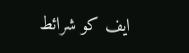ایف کو شرائط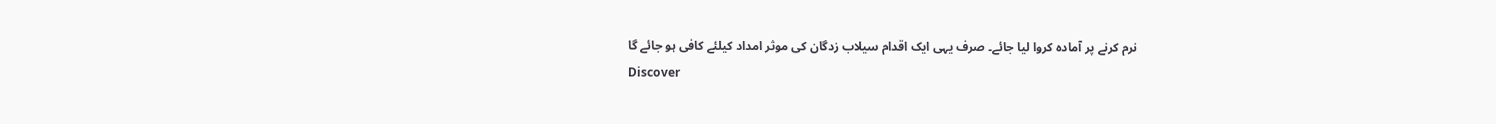نرم کرنے پر آمادہ کروا لیا جائے۔ صرف یہی ایک اقدام سیلاب زدگان کی موثر امداد کیلئے کافی ہو جائے گا
Discover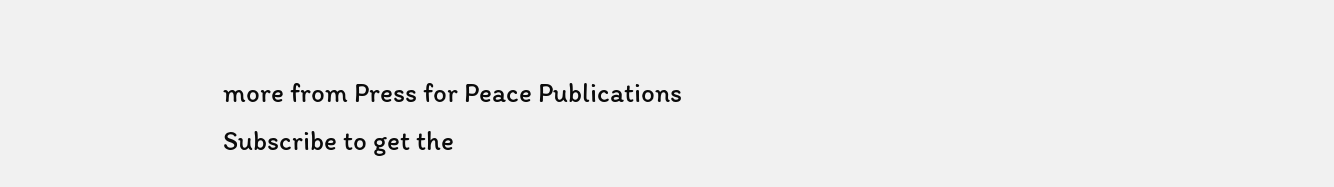more from Press for Peace Publications
Subscribe to get the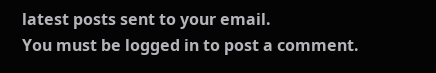latest posts sent to your email.
You must be logged in to post a comment.